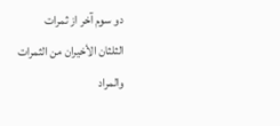دو سوم آخر از ثمرات
الثلثان الأخيران من الثمرات
والمراد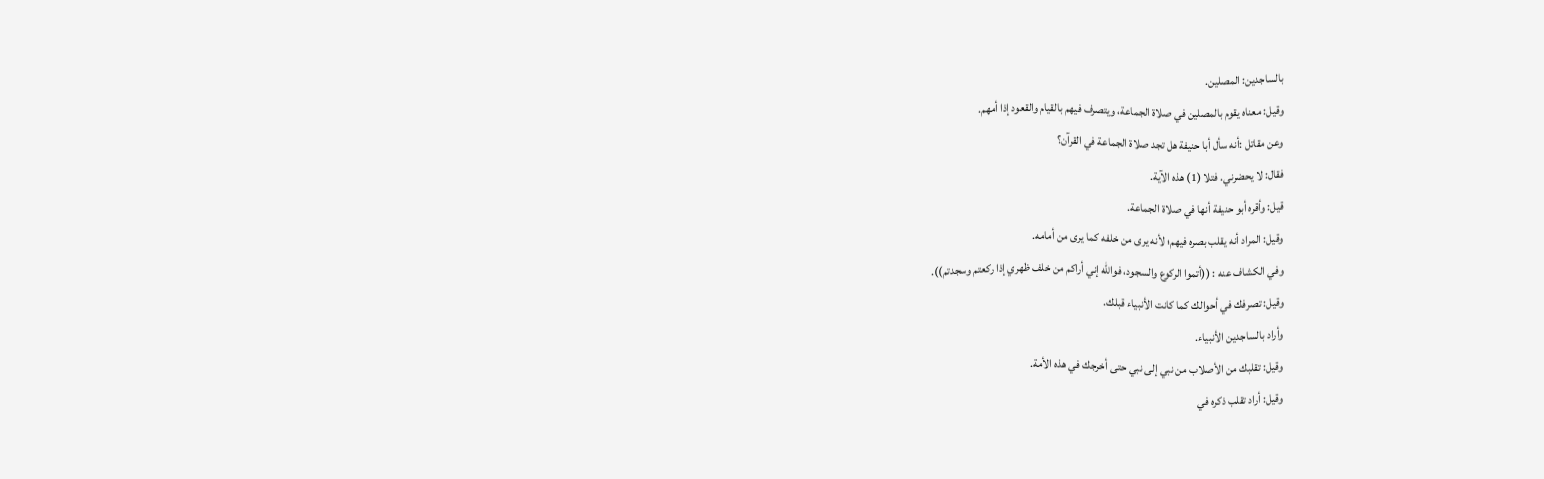بالساجدين: المصلين.
وقيل: معناه يقوم بالمصلين في صلاة الجماعة، ويتصرف فيهم بالقيام والقعود إذا أمهم.
وعن مقاتل :أنه سأل أبا حنيفة هل تجد صلاة الجماعة في القرآن؟
فقال: لا يحضرني. فتلا (1) هذه الآية.
قيل: وأقره أبو حنيفة أنها في صلاة الجماعة.
وقيل: المراد أنه يقلب بصره فيهم؛ لأنه يرى من خلفه كما يرى من أمامه.
وفي الكشاف عنه : ((أتموا الركوع والسجود، فوالله إني أراكم من خلف ظهري إذا ركعتم وسجدتم)).
وقيل: تصرفك في أحوالك كما كانت الأنبياء قبلك.
وأراد بالساجدين الأنبياء.
وقيل: تقلبك من الأصلاب من نبي إلى نبي حتى أخرجك في هذه الأمة.
وقيل: أراد تقلب ذكره في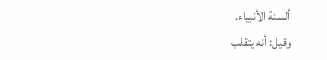ألسنة الأنبياء.
وقيل: أنه يتقلب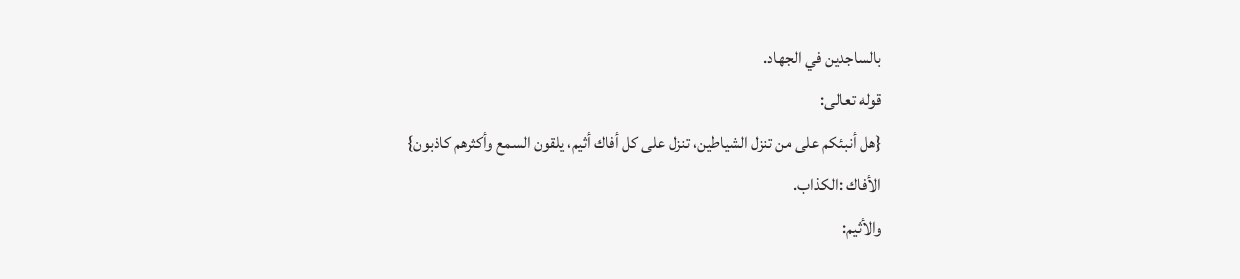بالساجدين في الجهاد.
قوله تعالى:
{هل أنبئكم على من تنزل الشياطين، تنزل على كل أفاك أثيم، يلقون السمع وأكثرهم كاذبون}
الأفاك :الكذاب.
والأثيم: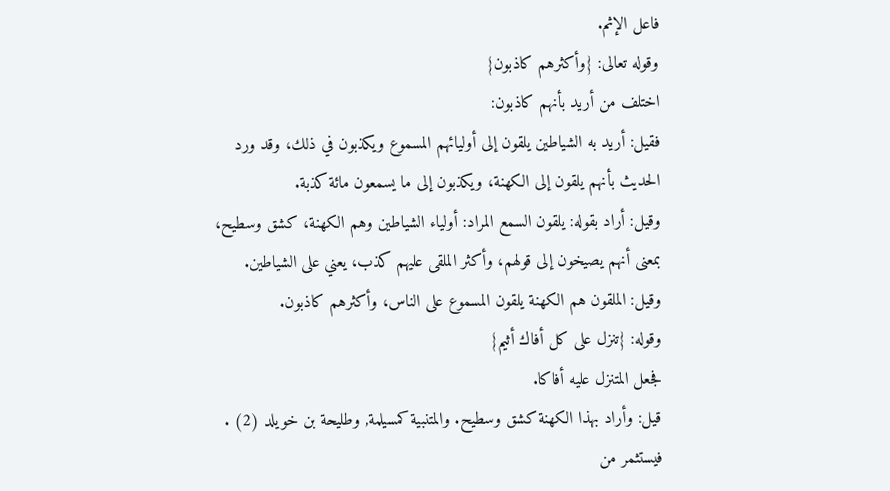فاعل الإثم.
وقوله تعالى: {وأكثرهم كاذبون}
اختلف من أريد بأنهم كاذبون:
فقيل: أريد به الشياطين يلقون إلى أوليائهم المسموع ويكذبون في ذلك، وقد ورد الحديث بأنهم يلقون إلى الكهنة، ويكذبون إلى ما يسمعون مائة كذبة.
وقيل: أراد بقوله: يلقون السمع المراد: أولياء الشياطين وهم الكهنة، كشق وسطيح، بمعنى أنهم يصيخون إلى قولهم، وأكثر الملقى عليهم كذب، يعني على الشياطين.
وقيل: الملقون هم الكهنة يلقون المسموع على الناس، وأكثرهم كاذبون.
وقوله: {تنزل على كل أفاك أثيم}
فجعل المتنزل عليه أفاكا.
قيل: وأراد بهذا الكهنة كشق وسطيح. والمتنبية كمسيلمة, وطليحة بن خويلد (2) .
فيستثمر من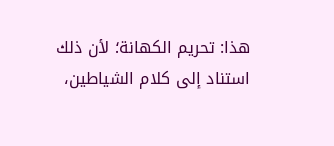هذا: تحريم الكهانة؛ لأن ذلك استناد إلى كلام الشياطين،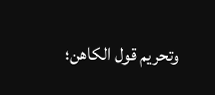وتحريم قول الكاهن؛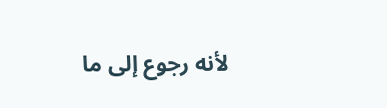لأنه رجوع إلى ما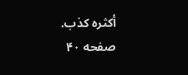أكثره كذب.
صفحه ۴۰